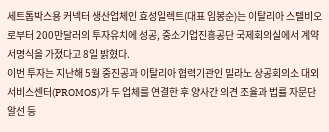세트톱박스용 커넥터 생산업체인 효성일렉트(대표 임봉순)는 이탈리아 스텔비오로부터 200만달러의 투자유치에 성공, 중소기업진흥공단 국제회의실에서 계약 서명식을 가졌다고 8일 밝혔다.
이번 투자는 지난해 5월 중진공과 이탈리아 협력기관인 밀라노 상공회의소 대외서비스센터(PROMOS)가 두 업체를 연결한 후 양사간 의견 조율과 법률 자문단 알선 등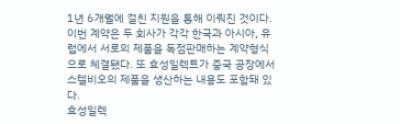1년 6개월에 걸친 지원을 통해 이뤄진 것이다.
이번 계약은 두 회사가 각각 한국과 아시아, 유럽에서 서로의 제품을 독점판매하는 계약형식으로 체결됐다. 또 효성일렉트가 중국 공장에서 스텔비오의 제품을 생산하는 내용도 포함돼 있다.
효성일렉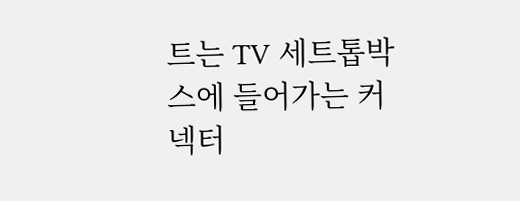트는 TV 세트톱박스에 들어가는 커넥터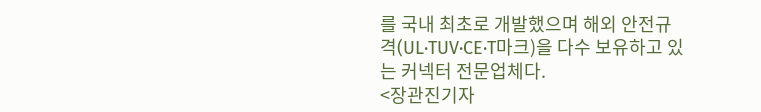를 국내 최초로 개발했으며 해외 안전규격(UL·TUV·CE·T마크)을 다수 보유하고 있는 커넥터 전문업체다.
<장관진기자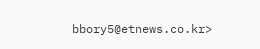bbory5@etnews.co.kr>